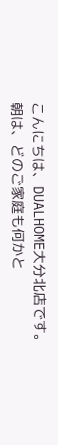こんにちは、DUALHOME大分北店です。
朝は、どのご家庭も何かと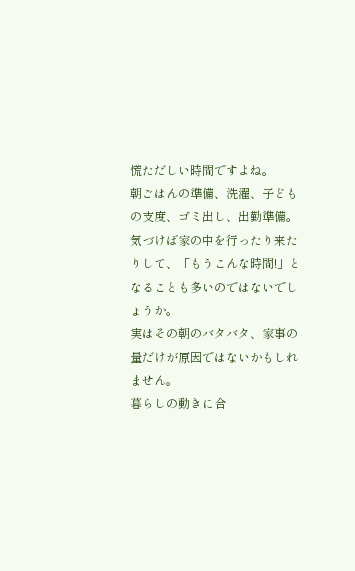慌ただしい時間ですよね。
朝ごはんの準備、洗濯、子どもの支度、ゴミ出し、出勤準備。気づけば家の中を行ったり来たりして、「もうこんな時間!」となることも多いのではないでしょうか。
実はその朝のバタバタ、家事の量だけが原因ではないかもしれません。
暮らしの動きに合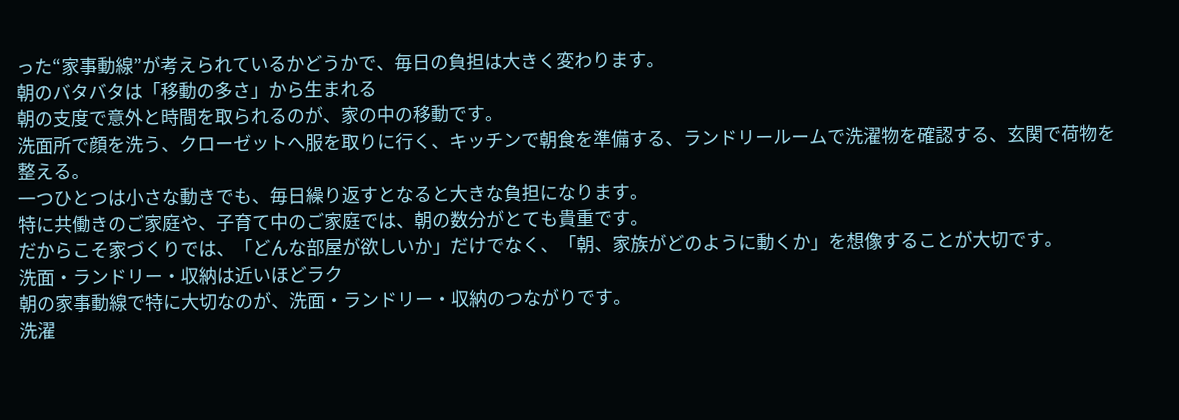った“家事動線”が考えられているかどうかで、毎日の負担は大きく変わります。
朝のバタバタは「移動の多さ」から生まれる
朝の支度で意外と時間を取られるのが、家の中の移動です。
洗面所で顔を洗う、クローゼットへ服を取りに行く、キッチンで朝食を準備する、ランドリールームで洗濯物を確認する、玄関で荷物を整える。
一つひとつは小さな動きでも、毎日繰り返すとなると大きな負担になります。
特に共働きのご家庭や、子育て中のご家庭では、朝の数分がとても貴重です。
だからこそ家づくりでは、「どんな部屋が欲しいか」だけでなく、「朝、家族がどのように動くか」を想像することが大切です。
洗面・ランドリー・収納は近いほどラク
朝の家事動線で特に大切なのが、洗面・ランドリー・収納のつながりです。
洗濯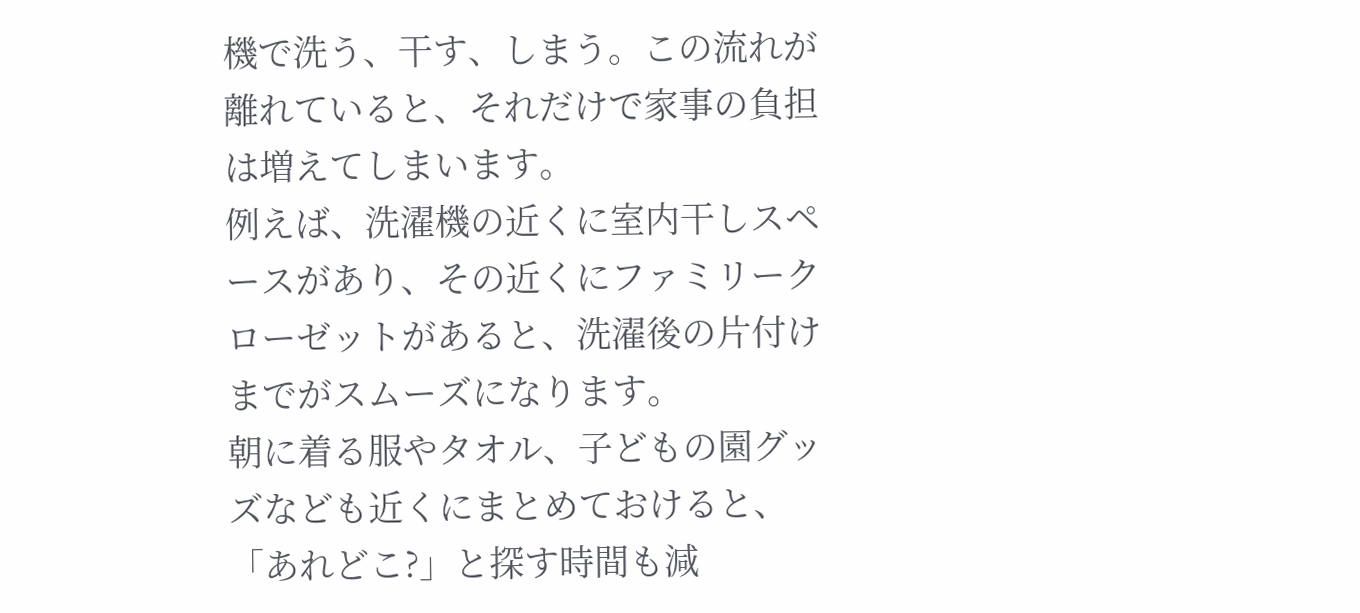機で洗う、干す、しまう。この流れが離れていると、それだけで家事の負担は増えてしまいます。
例えば、洗濯機の近くに室内干しスペースがあり、その近くにファミリークローゼットがあると、洗濯後の片付けまでがスムーズになります。
朝に着る服やタオル、子どもの園グッズなども近くにまとめておけると、「あれどこ?」と探す時間も減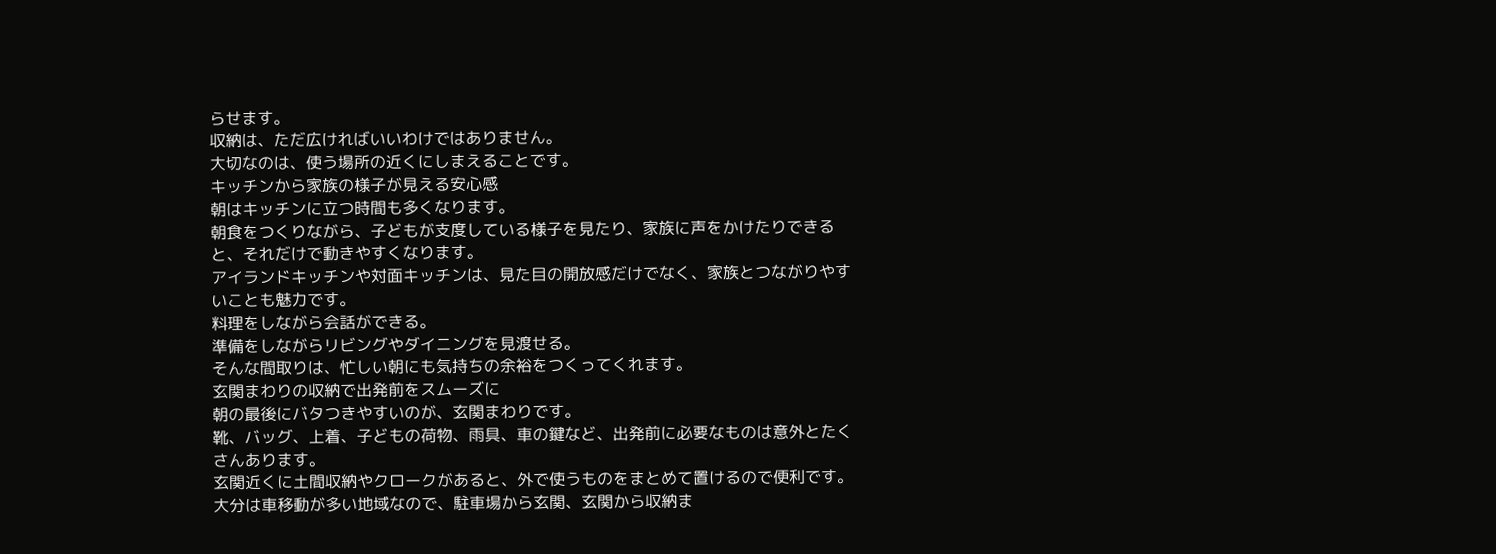らせます。
収納は、ただ広ければいいわけではありません。
大切なのは、使う場所の近くにしまえることです。
キッチンから家族の様子が見える安心感
朝はキッチンに立つ時間も多くなります。
朝食をつくりながら、子どもが支度している様子を見たり、家族に声をかけたりできると、それだけで動きやすくなります。
アイランドキッチンや対面キッチンは、見た目の開放感だけでなく、家族とつながりやすいことも魅力です。
料理をしながら会話ができる。
準備をしながらリビングやダイニングを見渡せる。
そんな間取りは、忙しい朝にも気持ちの余裕をつくってくれます。
玄関まわりの収納で出発前をスムーズに
朝の最後にバタつきやすいのが、玄関まわりです。
靴、バッグ、上着、子どもの荷物、雨具、車の鍵など、出発前に必要なものは意外とたくさんあります。
玄関近くに土間収納やクロークがあると、外で使うものをまとめて置けるので便利です。
大分は車移動が多い地域なので、駐車場から玄関、玄関から収納ま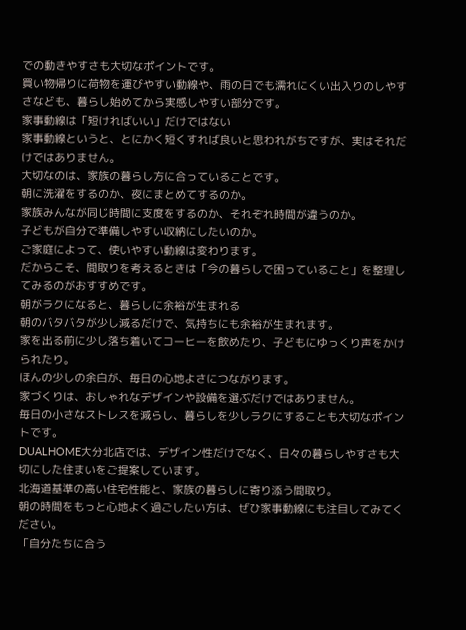での動きやすさも大切なポイントです。
買い物帰りに荷物を運びやすい動線や、雨の日でも濡れにくい出入りのしやすさなども、暮らし始めてから実感しやすい部分です。
家事動線は「短ければいい」だけではない
家事動線というと、とにかく短くすれば良いと思われがちですが、実はそれだけではありません。
大切なのは、家族の暮らし方に合っていることです。
朝に洗濯をするのか、夜にまとめてするのか。
家族みんなが同じ時間に支度をするのか、それぞれ時間が違うのか。
子どもが自分で準備しやすい収納にしたいのか。
ご家庭によって、使いやすい動線は変わります。
だからこそ、間取りを考えるときは「今の暮らしで困っていること」を整理してみるのがおすすめです。
朝がラクになると、暮らしに余裕が生まれる
朝のバタバタが少し減るだけで、気持ちにも余裕が生まれます。
家を出る前に少し落ち着いてコーヒーを飲めたり、子どもにゆっくり声をかけられたり。
ほんの少しの余白が、毎日の心地よさにつながります。
家づくりは、おしゃれなデザインや設備を選ぶだけではありません。
毎日の小さなストレスを減らし、暮らしを少しラクにすることも大切なポイントです。
DUALHOME大分北店では、デザイン性だけでなく、日々の暮らしやすさも大切にした住まいをご提案しています。
北海道基準の高い住宅性能と、家族の暮らしに寄り添う間取り。
朝の時間をもっと心地よく過ごしたい方は、ぜひ家事動線にも注目してみてください。
「自分たちに合う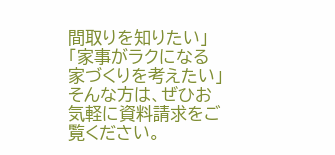間取りを知りたい」
「家事がラクになる家づくりを考えたい」
そんな方は、ぜひお気軽に資料請求をご覧ください。